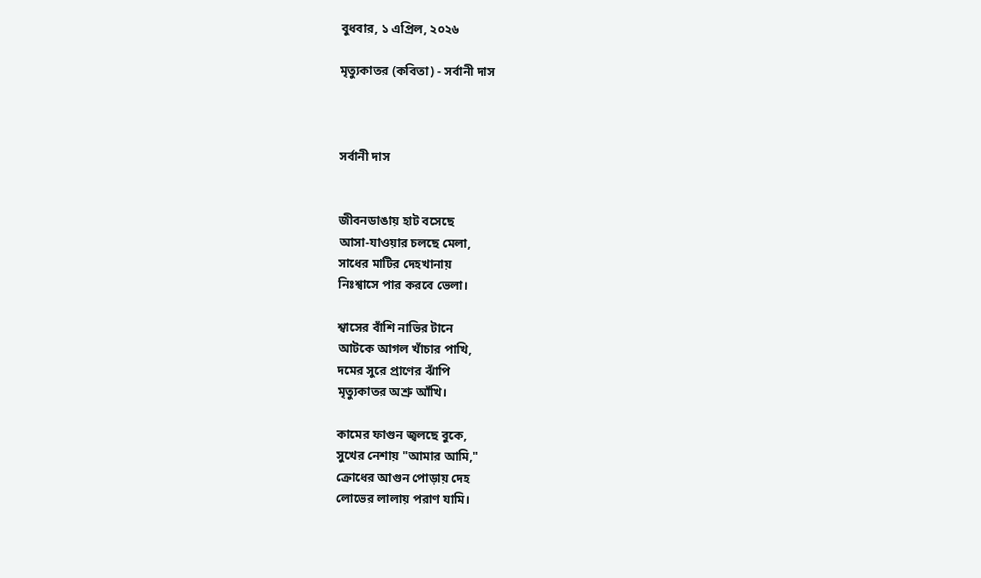বুধবার, ১ এপ্রিল, ২০২৬

মৃত্যুকাতর (কবিতা) - সর্বানী দাস



সর্বানী দাস


জীবনডাঙায় হাট বসেছে
আসা-যাওয়ার চলছে মেলা,
সাধের মাটির দেহখানায়
নিঃশ্বাসে পার করবে ভেলা।

শ্বাসের বাঁশি নাভির টানে
আটকে আগল খাঁচার পাখি,
দমের সুরে প্রাণের ঝাঁপি
মৃত্যুকাতর অশ্রু আঁখি।

কামের ফাগুন জ্বলছে বুকে,
সুখের নেশায় "আমার আমি,"
ক্রোধের আগুন পোড়ায় দেহ
লোভের লালায় পরাণ যামি।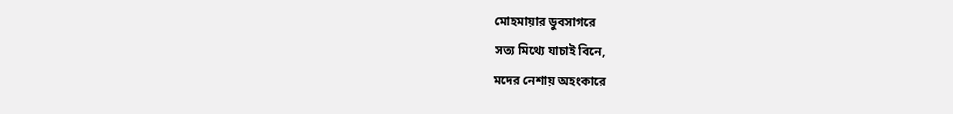মোহমায়ার ডুবসাগরে
সত্য মিথ্যে যাচাই বিনে,
মদের নেশায় অহংকারে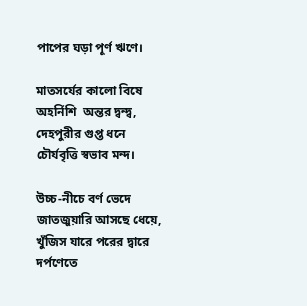পাপের ঘড়া পূর্ণ ঋণে।

মাতসর্যের কালো বিষে
অহর্নিশি  অন্তর দ্বন্দ্ব,
দেহপুরীর গুপ্ত ধনে
চৌর্যবৃত্তি স্বভাব মন্দ।

উচ্চ-নীচে বর্ণ ভেদে
জাতজুয়ারি আসছে ধেয়ে,
খুঁজিস যারে পরের দ্বারে
দর্পণেতে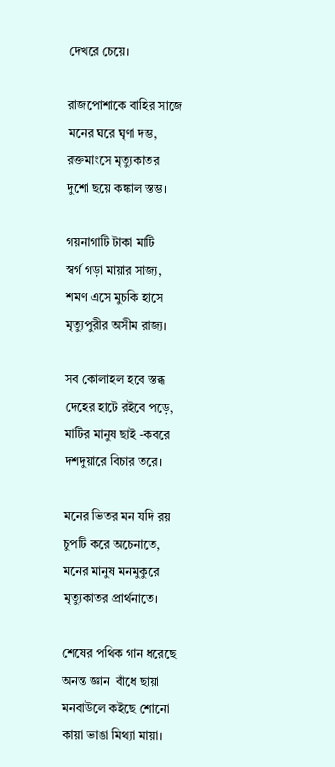দেখরে চেয়ে।

রাজপোশাকে বাহির সাজে
মনের ঘরে ঘৃণা দম্ভ,
রক্তমাংসে মৃত্যুকাতর
দুশো ছয়ে কঙ্কাল স্তম্ভ।

গয়নাগাটি টাকা মাটি
স্বর্গ গড়া মায়ার সাজ্য,
শমণ এসে মুচকি হাসে
মৃত্যুপুরীর অসীম রাজ্য।

সব কোলাহল হবে স্তব্ধ
দেহের হাটে রইবে পড়ে,
মাটির মানুষ ছাই -কবরে
দশদুয়ারে বিচার তরে।

মনের ভিতর মন যদি রয়
চুপটি করে অচেনাতে,
মনের মানুষ মনমুকুরে
মৃত্যুকাতর প্রার্থনাতে।

শেষের পথিক গান ধরেছে
অনন্ত জ্ঞান  বাঁধে ছায়া
মনবাউলে কইছে শোনো
কায়া ভাঙা মিথ্যা মায়া।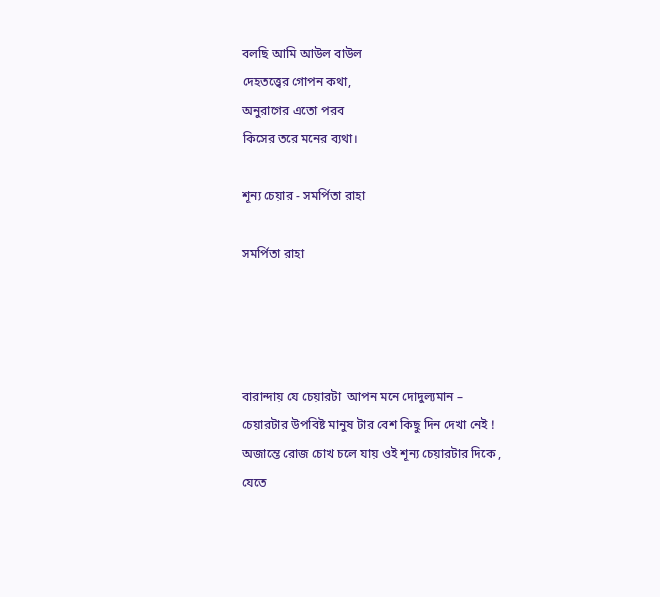বলছি আমি আউল বাউল
দেহতত্ত্বের গোপন কথা,
অনুরাগের এতো পরব
কিসের তরে মনের ব্যথা।

শূন্য চেয়ার - সমর্পিতা রাহা

সমর্পিতা রাহা




বারান্দায় যে চেয়ারটা  আপন মনে দোদুল্যমান –
চেয়ারটার উপবিষ্ট মানুষ টার বেশ কিছু দিন দেখা নেই !
অজান্তে রোজ চোখ চলে যায় ওই শূন্য চেয়ারটার দিকে ,
যেতে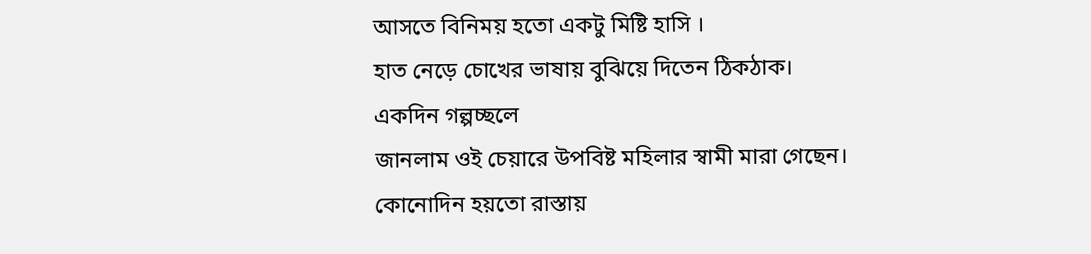আসতে বিনিময় হতো একটু মিষ্টি হাসি ।
হাত নেড়ে চোখের ভাষায় বুঝিয়ে দিতেন ঠিকঠাক।
একদিন গল্পচ্ছলে
জানলাম ওই চেয়ারে উপবিষ্ট মহিলার স্বামী মারা গেছেন।
কোনোদিন হয়তো রাস্তায়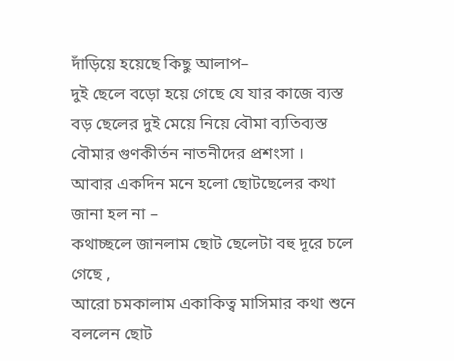দাঁড়িয়ে হয়েছে কিছু আলাপ–
দুই ছেলে বড়ো হয়ে গেছে যে যার কাজে ব্যস্ত
বড় ছেলের দুই মেয়ে নিয়ে বৌমা ব্যতিব্যস্ত
বৌমার গুণকীর্তন নাতনীদের প্রশংসা ।
আবার একদিন মনে হলো ছোটছেলের কথা জানা হল না –
কথাচ্ছলে জানলাম ছোট ছেলেটা বহু দূরে চলে গেছে ,
আরো চমকালাম একাকিত্ব মাসিমার কথা শুনে
বললেন ছোট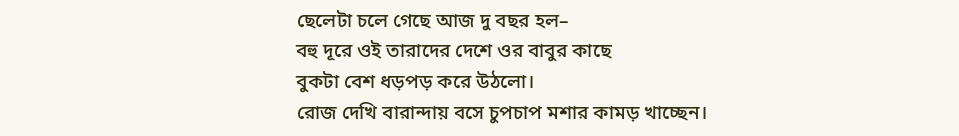ছেলেটা চলে গেছে আজ দু বছর হল–
বহু দূরে ওই তারাদের দেশে ওর বাবুর কাছে
বুকটা বেশ ধড়পড় করে উঠলো।
রোজ দেখি বারান্দায় বসে চুপচাপ মশার কামড় খাচ্ছেন।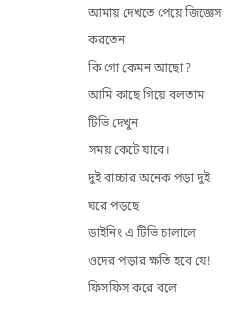আমায় দেখতে পেয়ে জিজ্ঞেস করতেন
কি গো কেমন আছো?
আমি কাছে গিয়ে বলতাম টিভি দেখুন
সময় কেটে যাবে।
দুই বাচ্চার অনেক পড়া দুই ঘরে পড়ছে
ডাইনিং এ টিভি চালালে ওদের পড়ার ক্ষতি হবে যে!
ফিসফিস করে বলে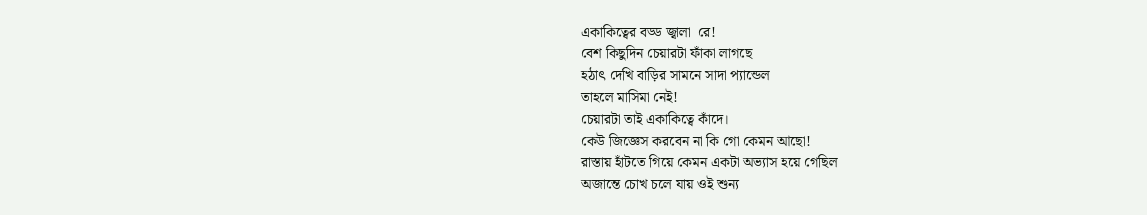একাকিত্বের বড্ড জ্বালা  রে!
বেশ কিছুদিন চেয়ারটা ফাঁকা লাগছে
হঠাৎ দেখি বাড়ির সামনে সাদা প্যান্ডেল
তাহলে মাসিমা নেই!
চেয়ারটা তাই একাকিত্বে কাঁদে।
কেউ জিজ্ঞেস করবেন না কি গো কেমন আছো!
রাস্তায় হাঁটতে গিয়ে কেমন একটা অভ্যাস হয়ে গেছিল
অজান্তে চোখ চলে যায় ওই শুন্য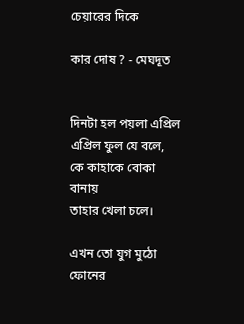চেয়ারের দিকে

কার দোষ ? - মেঘদূত


দিনটা হল পয়লা এপ্রিল
এপ্রিল ফুল যে বলে,
কে কাহাকে বোকা বানায়
তাহার খেলা চলে।

এখন তো যুগ মুঠো ফোনের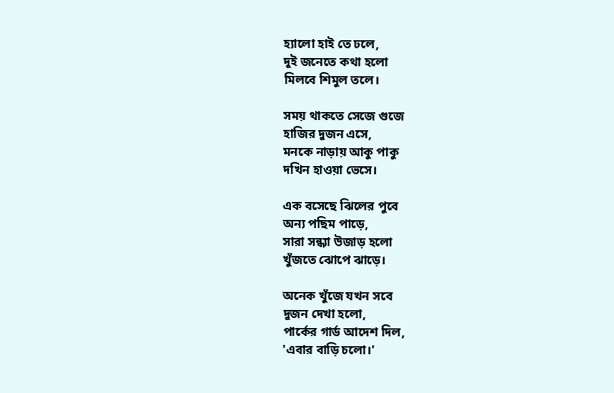হ্যালো হাই তে ঢলে,
দুই জনেতে কথা হলো
মিলবে শিমুল তলে।

সময় থাকতে সেজে গুজে
হাজির দুজন এসে,
মনকে নাড়ায় আকু পাকু
দখিন হাওয়া ভেসে।

এক বসেছে ঝিলের পুবে
অন্য পছিম পাড়ে,
সারা সন্ধ্যা উজাড় হলো
খুঁজতে ঝোপে ঝাড়ে।

অনেক খুঁজে যখন সবে
দুজন দেখা হলো,
পার্কের গার্ড আদেশ দিল,
'এবার বাড়ি চলো।'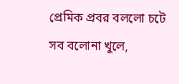প্রেমিক প্রবর বললো চটে
সব বলোনা খুলে,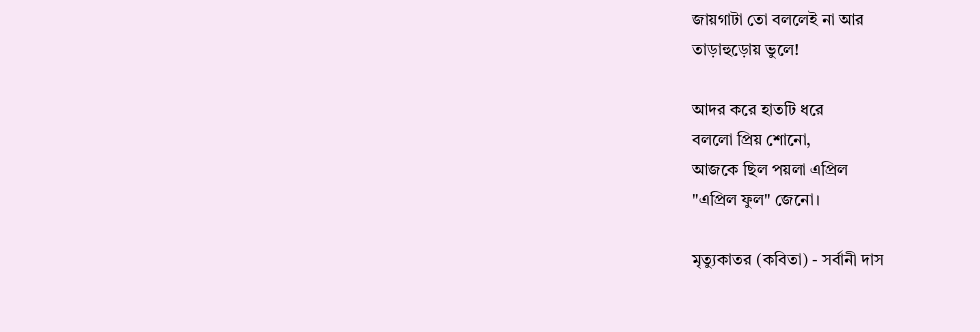জায়গাটা তো বললেই না আর
তাড়াহুড়োয় ভুলে!

আদর করে হাতটি ধরে
বললো প্রিয় শোনো,
আজকে ছিল পয়লা এপ্রিল
"এপ্রিল ফুল" জেনো।

মৃত্যুকাতর (কবিতা) - সর্বানী দাস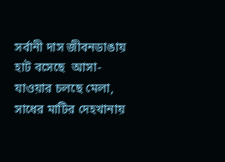সর্বানী দাস জীবনডাঙায় হাট বসেছে  আসা-যাওয়ার চলছে মেলা, সাধের মাটির দেহখানায়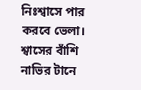নিঃশ্বাসে পার করবে ভেলা। শ্বাসের বাঁশি নাভির টানে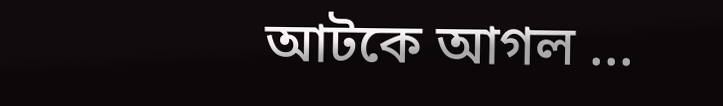আটকে আগল ...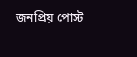জনপ্রিয় পোস্ট